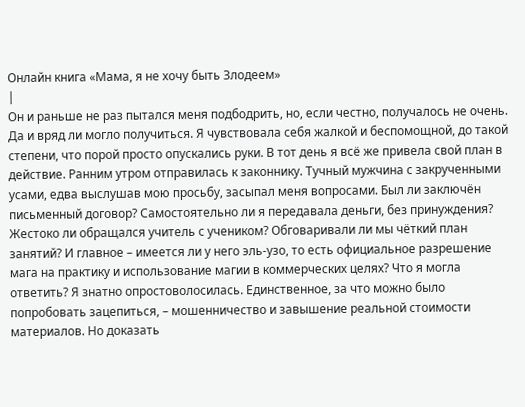Онлайн книга «Мама, я не хочу быть Злодеем»
|
Он и раньше не раз пытался меня подбодрить, но, если честно, получалось не очень. Да и вряд ли могло получиться. Я чувствовала себя жалкой и беспомощной, до такой степени, что порой просто опускались руки. В тот день я всё же привела свой план в действие. Ранним утром отправилась к законнику. Тучный мужчина с закрученными усами, едва выслушав мою просьбу, засыпал меня вопросами. Был ли заключён письменный договор? Самостоятельно ли я передавала деньги, без принуждения? Жестоко ли обращался учитель с учеником? Обговаривали ли мы чёткий план занятий? И главное – имеется ли у него эль-узо, то есть официальное разрешение мага на практику и использование магии в коммерческих целях? Что я могла ответить? Я знатно опростоволосилась. Единственное, за что можно было попробовать зацепиться, – мошенничество и завышение реальной стоимости материалов. Но доказать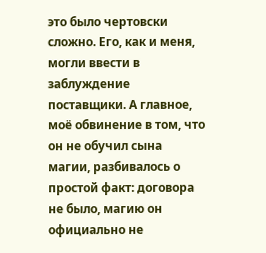это было чертовски сложно. Его, как и меня, могли ввести в заблуждение поставщики. А главное, моё обвинение в том, что он не обучил сына магии, разбивалось о простой факт: договора не было, магию он официально не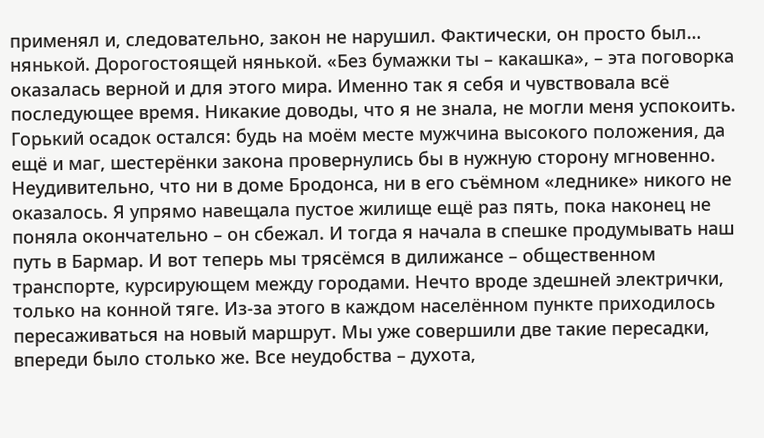применял и, следовательно, закон не нарушил. Фактически, он просто был… нянькой. Дорогостоящей нянькой. «Без бумажки ты – какашка», – эта поговорка оказалась верной и для этого мира. Именно так я себя и чувствовала всё последующее время. Никакие доводы, что я не знала, не могли меня успокоить. Горький осадок остался: будь на моём месте мужчина высокого положения, да ещё и маг, шестерёнки закона провернулись бы в нужную сторону мгновенно. Неудивительно, что ни в доме Бродонса, ни в его съёмном «леднике» никого не оказалось. Я упрямо навещала пустое жилище ещё раз пять, пока наконец не поняла окончательно – он сбежал. И тогда я начала в спешке продумывать наш путь в Бармар. И вот теперь мы трясёмся в дилижансе – общественном транспорте, курсирующем между городами. Нечто вроде здешней электрички, только на конной тяге. Из-за этого в каждом населённом пункте приходилось пересаживаться на новый маршрут. Мы уже совершили две такие пересадки, впереди было столько же. Все неудобства – духота,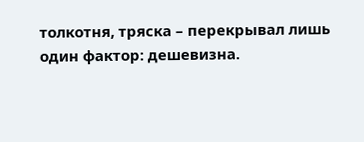толкотня, тряска – перекрывал лишь один фактор: дешевизна.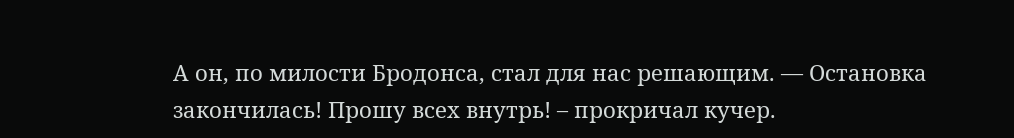А он, по милости Бродонса, стал для нас решающим. — Остановка закончилась! Прошу всех внутрь! – прокричал кучер.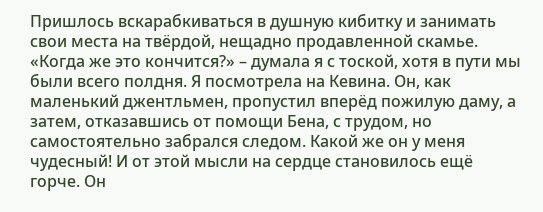Пришлось вскарабкиваться в душную кибитку и занимать свои места на твёрдой, нещадно продавленной скамье. «Когда же это кончится?» – думала я с тоской, хотя в пути мы были всего полдня. Я посмотрела на Кевина. Он, как маленький джентльмен, пропустил вперёд пожилую даму, а затем, отказавшись от помощи Бена, с трудом, но самостоятельно забрался следом. Какой же он у меня чудесный! И от этой мысли на сердце становилось ещё горче. Он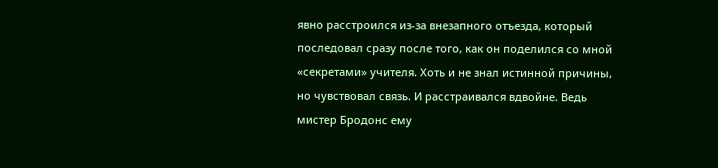явно расстроился из-за внезапного отъезда, который последовал сразу после того, как он поделился со мной «секретами» учителя. Хоть и не знал истинной причины, но чувствовал связь. И расстраивался вдвойне. Ведь мистер Бродонс ему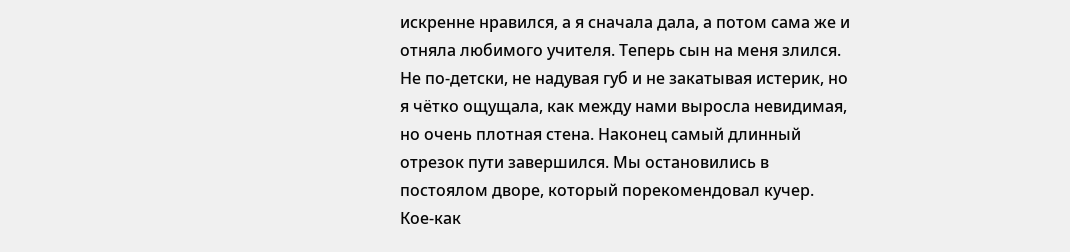искренне нравился, а я сначала дала, а потом сама же и отняла любимого учителя. Теперь сын на меня злился. Не по-детски, не надувая губ и не закатывая истерик, но я чётко ощущала, как между нами выросла невидимая, но очень плотная стена. Наконец самый длинный отрезок пути завершился. Мы остановились в постоялом дворе, который порекомендовал кучер. Кое-как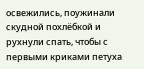освежились, поужинали скудной похлёбкой и рухнули спать, чтобы с первыми криками петуха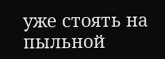уже стоять на пыльной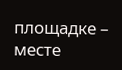площадке – месте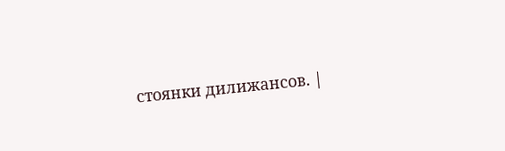стоянки дилижансов. |